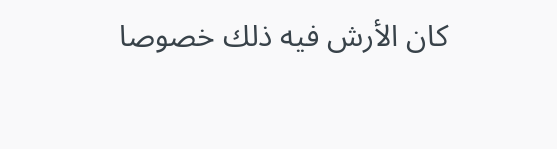كان الأرش فيه ذلك خصوصا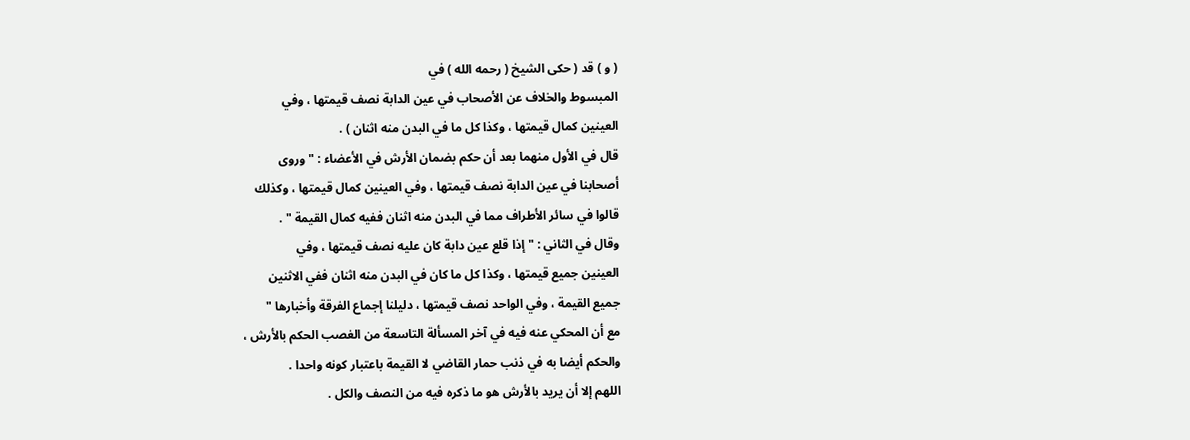( و ) قد ( حكى الشيخ ( رحمه الله ) في
المبسوط والخلاف عن الأصحاب في عين الدابة نصف قيمتها ، وفي
العينين كمال قيمتها ، وكذا كل ما في البدن منه اثنان ) .
قال في الأول منهما بعد أن حكم بضمان الأرش في الأعضاء : " وروى
أصحابنا في عين الدابة نصف قيمتها ، وفي العينين كمال قيمتها ، وكذلك
قالوا في سائر الأطراف مما في البدن منه اثنان ففيه كمال القيمة " .
وقال في الثاني : " إذا قلع عين دابة كان عليه نصف قيمتها ، وفي
العينين جميع قيمتها ، وكذا كل ما كان في البدن منه اثنان ففي الاثنين
جميع القيمة ، وفي الواحد نصف قيمتها ، دليلنا إجماع الفرقة وأخبارها "
مع أن المحكي عنه فيه في آخر المسألة التاسعة من الغصب الحكم بالأرش ،
والحكم أيضا به في ذنب حمار القاضي لا القيمة باعتبار كونه واحدا .
اللهم إلا أن يريد بالأرش هو ما ذكره فيه من النصف والكل .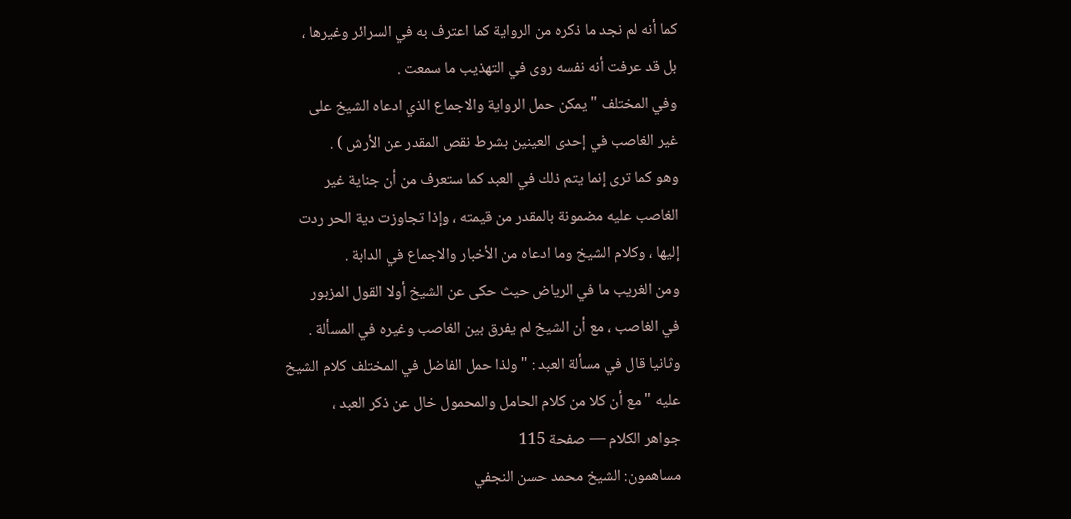كما أنه لم نجد ما ذكره من الرواية كما اعترف به في السرائر وغيرها ،
بل قد عرفت أنه نفسه روى في التهذيب ما سمعت .
وفي المختلف " يمكن حمل الرواية والاجماع الذي ادعاه الشيخ على
غير الغاصب في إحدى العينين بشرط نقص المقدر عن الأرش ) .
وهو كما ترى إنما يتم ذلك في العبد كما ستعرف من أن جناية غير
الغاصب عليه مضمونة بالمقدر من قيمته ، وإذا تجاوزت دية الحر ردت
إليها ، وكلام الشيخ وما ادعاه من الأخبار والاجماع في الدابة .
ومن الغريب ما في الرياض حيث حكى عن الشيخ أولا القول المزبور
في الغاصب ، مع أن الشيخ لم يفرق بين الغاصب وغيره في المسألة .
وثانيا قال في مسألة العبد : " ولذا حمل الفاضل في المختلف كلام الشيخ
عليه " مع أن كلا من كلام الحامل والمحمول خال عن ذكر العبد ،
جواهر الكلام — صفحة 115
مساهمون: الشيخ محمد حسن النجفي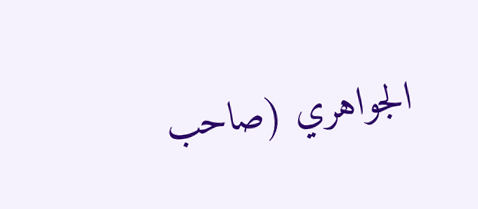الجواهري (صاحب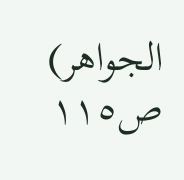الجواهر)
ص١١٥